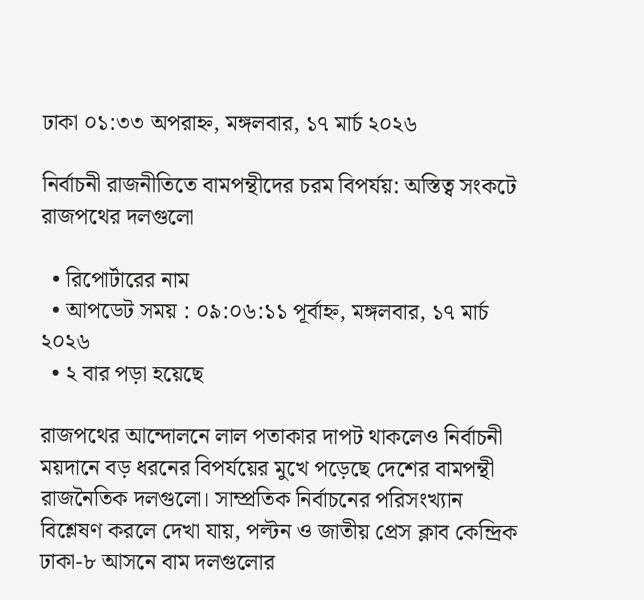ঢাকা ০১:৩৩ অপরাহ্ন, মঙ্গলবার, ১৭ মার্চ ২০২৬

নির্বাচনী রাজনীতিতে বামপন্থীদের চরম বিপর্যয়: অস্তিত্ব সংকটে রাজপথের দলগুলো

  • রিপোর্টারের নাম
  • আপডেট সময় : ০৯:০৬:১১ পূর্বাহ্ন, মঙ্গলবার, ১৭ মার্চ ২০২৬
  • ২ বার পড়া হয়েছে

রাজপথের আন্দোলনে লাল পতাকার দাপট থাকলেও নির্বাচনী ময়দানে বড় ধরনের বিপর্যয়ের মুখে পড়েছে দেশের বামপন্থী রাজনৈতিক দলগুলো। সাম্প্রতিক নির্বাচনের পরিসংখ্যান বিশ্লেষণ করলে দেখা যায়, পল্টন ও জাতীয় প্রেস ক্লাব কেন্দ্রিক ঢাকা-৮ আসনে বাম দলগুলোর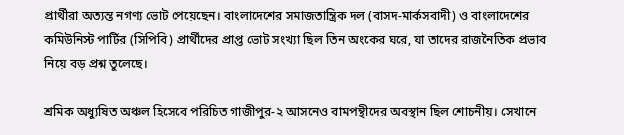প্রার্থীরা অত্যন্ত নগণ্য ভোট পেয়েছেন। বাংলাদেশের সমাজতান্ত্রিক দল (বাসদ-মার্কসবাদী) ও বাংলাদেশের কমিউনিস্ট পার্টির (সিপিবি) প্রার্থীদের প্রাপ্ত ভোট সংখ্যা ছিল তিন অংকের ঘরে, যা তাদের রাজনৈতিক প্রভাব নিয়ে বড় প্রশ্ন তুলেছে।

শ্রমিক অধ্যুষিত অঞ্চল হিসেবে পরিচিত গাজীপুর-২ আসনেও বামপন্থীদের অবস্থান ছিল শোচনীয়। সেখানে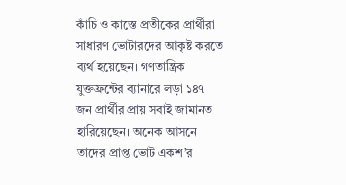কাঁচি ও কাস্তে প্রতীকের প্রার্থীরা সাধারণ ভোটারদের আকৃষ্ট করতে ব্যর্থ হয়েছেন। গণতান্ত্রিক যুক্তফ্রন্টের ব্যানারে লড়া ১৪৭ জন প্রার্থীর প্রায় সবাই জামানত হারিয়েছেন। অনেক আসনে তাদের প্রাপ্ত ভোট একশ’র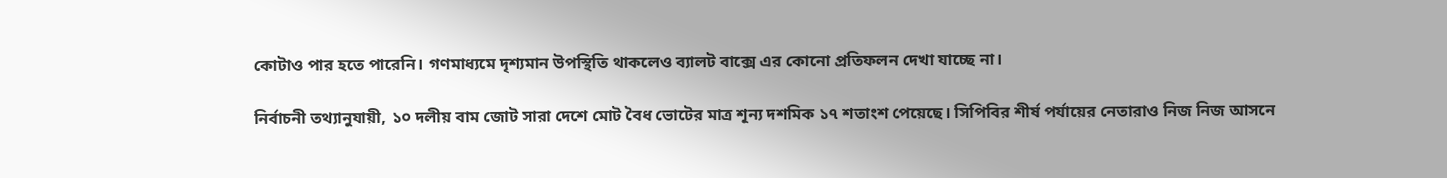কোটাও পার হতে পারেনি। গণমাধ্যমে দৃশ্যমান উপস্থিতি থাকলেও ব্যালট বাক্সে এর কোনো প্রতিফলন দেখা যাচ্ছে না।

নির্বাচনী তথ্যানুযায়ী, ১০ দলীয় বাম জোট সারা দেশে মোট বৈধ ভোটের মাত্র শূন্য দশমিক ১৭ শতাংশ পেয়েছে। সিপিবির শীর্ষ পর্যায়ের নেতারাও নিজ নিজ আসনে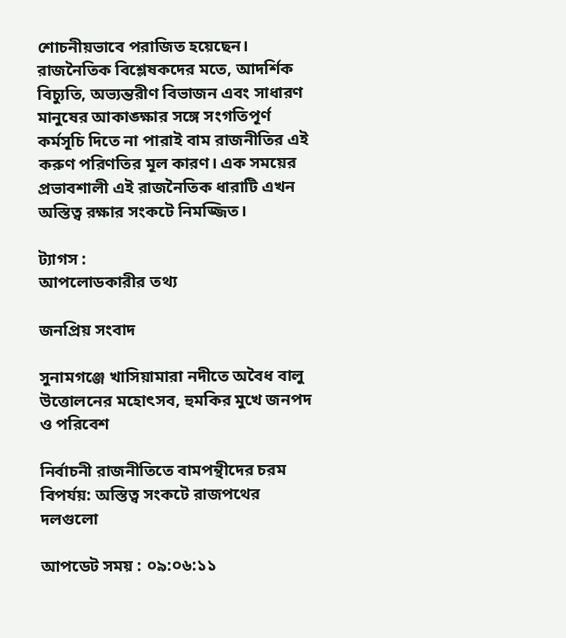শোচনীয়ভাবে পরাজিত হয়েছেন। রাজনৈতিক বিশ্লেষকদের মতে, আদর্শিক বিচ্যুতি, অভ্যন্তরীণ বিভাজন এবং সাধারণ মানুষের আকাঙ্ক্ষার সঙ্গে সংগতিপূর্ণ কর্মসূচি দিতে না পারাই বাম রাজনীতির এই করুণ পরিণতির মূল কারণ। এক সময়ের প্রভাবশালী এই রাজনৈতিক ধারাটি এখন অস্তিত্ব রক্ষার সংকটে নিমজ্জিত।

ট্যাগস :
আপলোডকারীর তথ্য

জনপ্রিয় সংবাদ

সুনামগঞ্জে খাসিয়ামারা নদীতে অবৈধ বালু উত্তোলনের মহোৎসব, হুমকির মুখে জনপদ ও পরিবেশ

নির্বাচনী রাজনীতিতে বামপন্থীদের চরম বিপর্যয়: অস্তিত্ব সংকটে রাজপথের দলগুলো

আপডেট সময় : ০৯:০৬:১১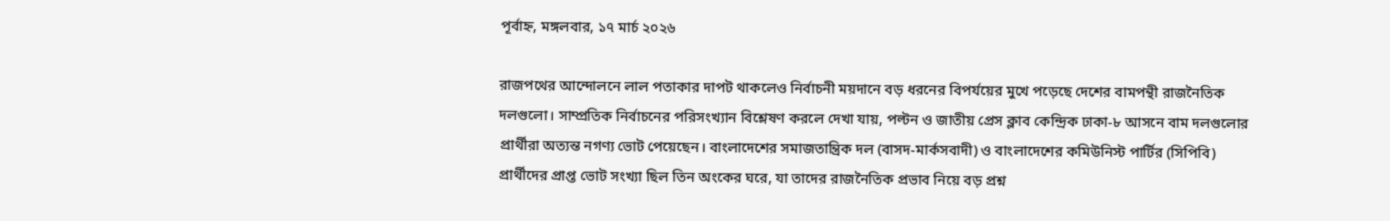পূর্বাহ্ন, মঙ্গলবার, ১৭ মার্চ ২০২৬

রাজপথের আন্দোলনে লাল পতাকার দাপট থাকলেও নির্বাচনী ময়দানে বড় ধরনের বিপর্যয়ের মুখে পড়েছে দেশের বামপন্থী রাজনৈতিক দলগুলো। সাম্প্রতিক নির্বাচনের পরিসংখ্যান বিশ্লেষণ করলে দেখা যায়, পল্টন ও জাতীয় প্রেস ক্লাব কেন্দ্রিক ঢাকা-৮ আসনে বাম দলগুলোর প্রার্থীরা অত্যন্ত নগণ্য ভোট পেয়েছেন। বাংলাদেশের সমাজতান্ত্রিক দল (বাসদ-মার্কসবাদী) ও বাংলাদেশের কমিউনিস্ট পার্টির (সিপিবি) প্রার্থীদের প্রাপ্ত ভোট সংখ্যা ছিল তিন অংকের ঘরে, যা তাদের রাজনৈতিক প্রভাব নিয়ে বড় প্রশ্ন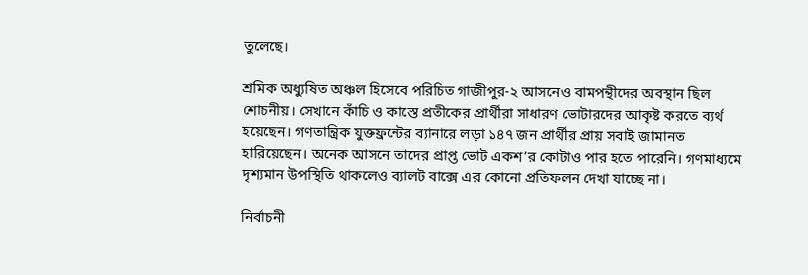তুলেছে।

শ্রমিক অধ্যুষিত অঞ্চল হিসেবে পরিচিত গাজীপুর-২ আসনেও বামপন্থীদের অবস্থান ছিল শোচনীয়। সেখানে কাঁচি ও কাস্তে প্রতীকের প্রার্থীরা সাধারণ ভোটারদের আকৃষ্ট করতে ব্যর্থ হয়েছেন। গণতান্ত্রিক যুক্তফ্রন্টের ব্যানারে লড়া ১৪৭ জন প্রার্থীর প্রায় সবাই জামানত হারিয়েছেন। অনেক আসনে তাদের প্রাপ্ত ভোট একশ’র কোটাও পার হতে পারেনি। গণমাধ্যমে দৃশ্যমান উপস্থিতি থাকলেও ব্যালট বাক্সে এর কোনো প্রতিফলন দেখা যাচ্ছে না।

নির্বাচনী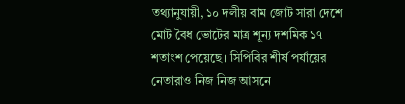তথ্যানুযায়ী, ১০ দলীয় বাম জোট সারা দেশে মোট বৈধ ভোটের মাত্র শূন্য দশমিক ১৭ শতাংশ পেয়েছে। সিপিবির শীর্ষ পর্যায়ের নেতারাও নিজ নিজ আসনে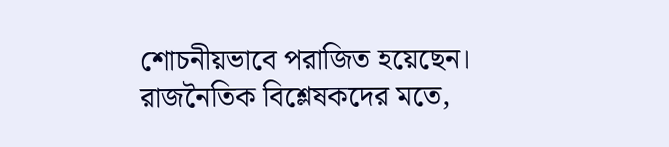শোচনীয়ভাবে পরাজিত হয়েছেন। রাজনৈতিক বিশ্লেষকদের মতে,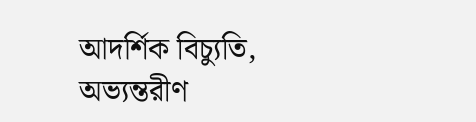আদর্শিক বিচ্যুতি, অভ্যন্তরীণ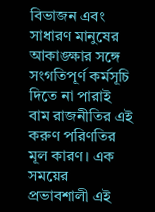বিভাজন এবং সাধারণ মানুষের আকাঙ্ক্ষার সঙ্গে সংগতিপূর্ণ কর্মসূচি দিতে না পারাই বাম রাজনীতির এই করুণ পরিণতির মূল কারণ। এক সময়ের প্রভাবশালী এই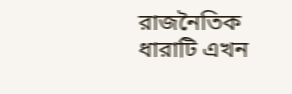রাজনৈতিক ধারাটি এখন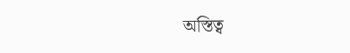অস্তিত্ব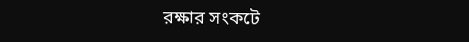রক্ষার সংকটে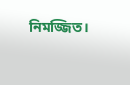নিমজ্জিত।